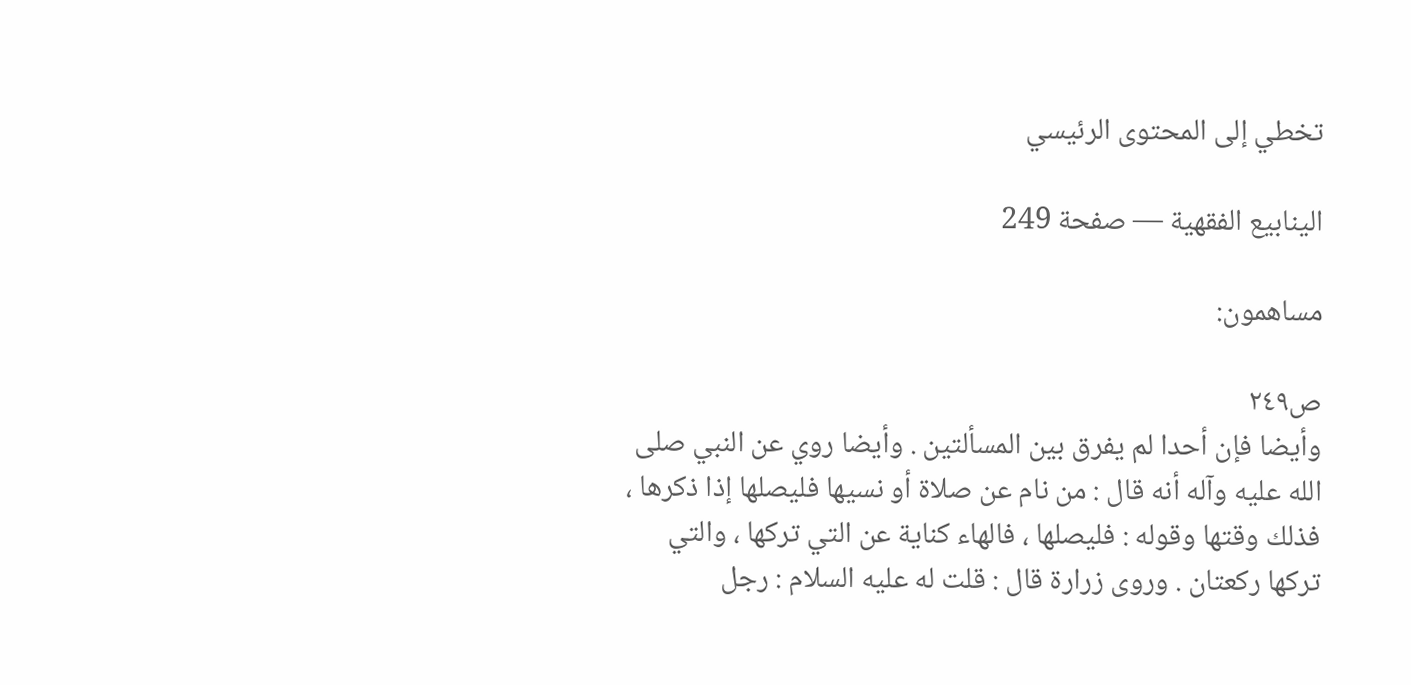تخطي إلى المحتوى الرئيسي

الينابيع الفقهية — صفحة 249

مساهمون:

ص٢٤٩
وأيضا فإن أحدا لم يفرق بين المسألتين . وأيضا روي عن النبي صلى الله عليه وآله أنه قال : من نام عن صلاة أو نسيها فليصلها إذا ذكرها ، فذلك وقتها وقوله : فليصلها ، فالهاء كناية عن التي تركها ، والتي تركها ركعتان . وروى زرارة قال : قلت له عليه السلام : رجل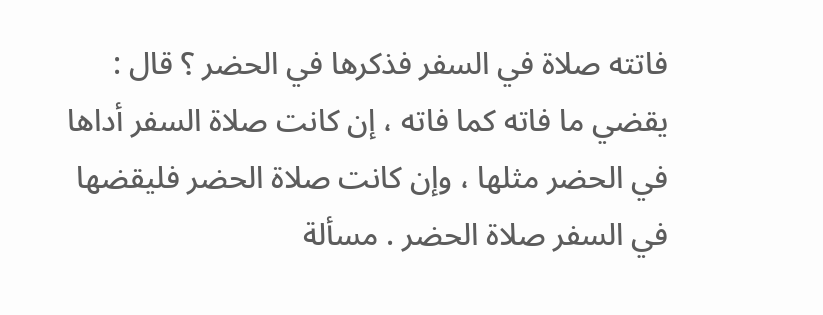فاتته صلاة في السفر فذكرها في الحضر ؟ قال : يقضي ما فاته كما فاته ، إن كانت صلاة السفر أداها في الحضر مثلها ، وإن كانت صلاة الحضر فليقضها في السفر صلاة الحضر . مسألة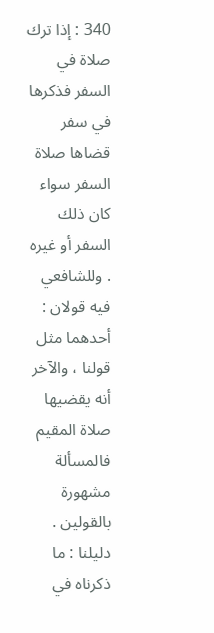340 : إذا ترك صلاة في السفر فذكرها في سفر قضاها صلاة السفر سواء كان ذلك السفر أو غيره . وللشافعي فيه قولان : أحدهما مثل قولنا ، والآخر أنه يقضيها صلاة المقيم فالمسألة مشهورة بالقولين . دليلنا : ما ذكرناه في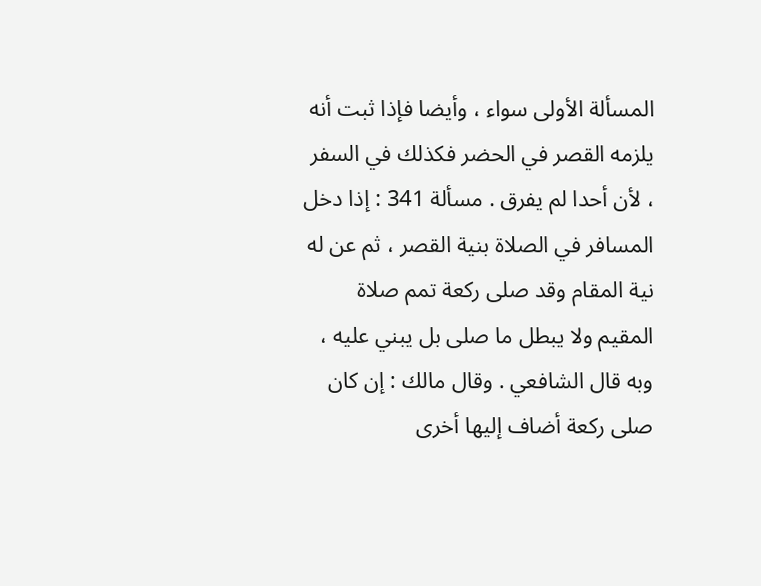المسألة الأولى سواء ، وأيضا فإذا ثبت أنه يلزمه القصر في الحضر فكذلك في السفر ، لأن أحدا لم يفرق . مسألة 341 : إذا دخل المسافر في الصلاة بنية القصر ، ثم عن له نية المقام وقد صلى ركعة تمم صلاة المقيم ولا يبطل ما صلى بل يبني عليه ، وبه قال الشافعي . وقال مالك : إن كان صلى ركعة أضاف إليها أخرى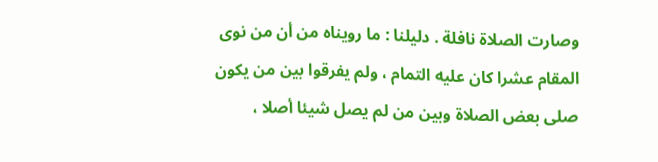وصارت الصلاة نافلة . دليلنا : ما رويناه من أن من نوى المقام عشرا كان عليه التمام ، ولم يفرقوا بين من يكون صلى بعض الصلاة وبين من لم يصل شيئا أصلا ،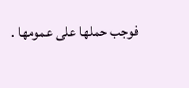فوجب حملها على عمومها .